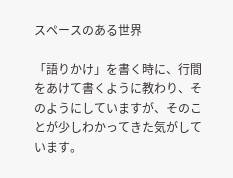スペースのある世界

「語りかけ」を書く時に、行間をあけて書くように教わり、そのようにしていますが、そのことが少しわかってきた気がしています。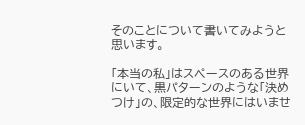そのことについて書いてみようと思います。

「本当の私」はスペースのある世界にいて、黒パターンのような「決めつけ」の、限定的な世界にはいませ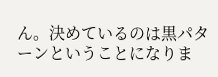ん。決めているのは黒パターンということになりま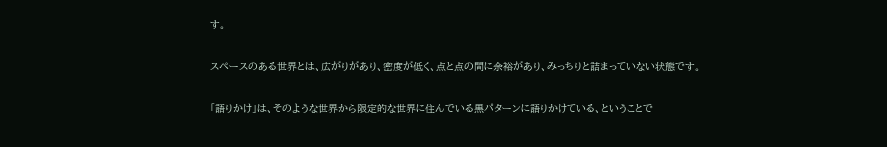す。

スペースのある世界とは、広がりがあり、密度が低く、点と点の間に余裕があり、みっちりと詰まっていない状態です。

「語りかけ」は、そのような世界から限定的な世界に住んでいる黒パターンに語りかけている、ということで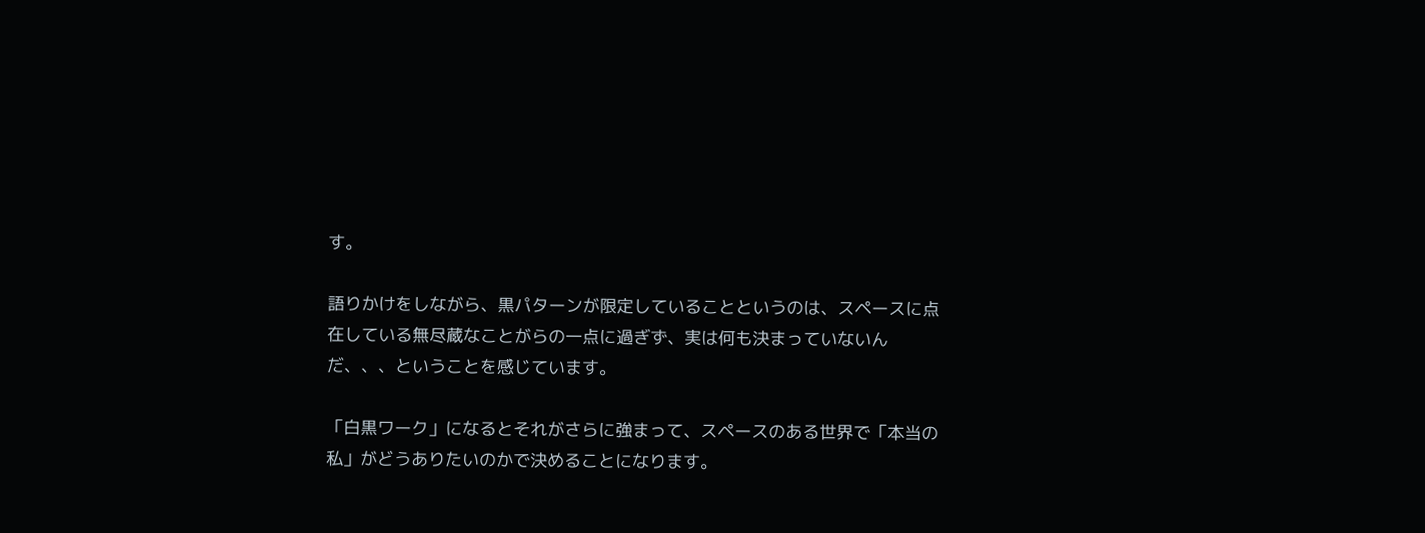す。

語りかけをしながら、黒パターンが限定していることというのは、スペースに点在している無尽蔵なことがらの一点に過ぎず、実は何も決まっていないんだ、、、ということを感じています。

「白黒ワーク」になるとそれがさらに強まって、スペースのある世界で「本当の私」がどうありたいのかで決めることになります。